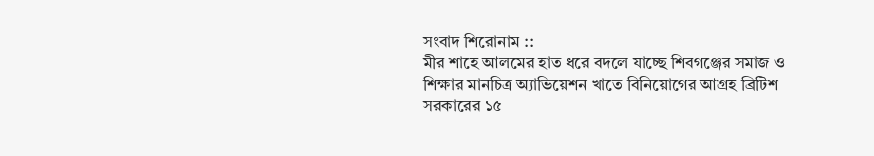সংবাদ শিরোনাম ::
মীর শাহে আলমের হাত ধরে বদলে যাচ্ছে শিবগঞ্জের সমাজ ও শিক্ষার মানচিত্র অ্যাভিয়েশন খাতে বিনিয়োগের আগ্রহ ব্রিটিশ সরকারের ১৫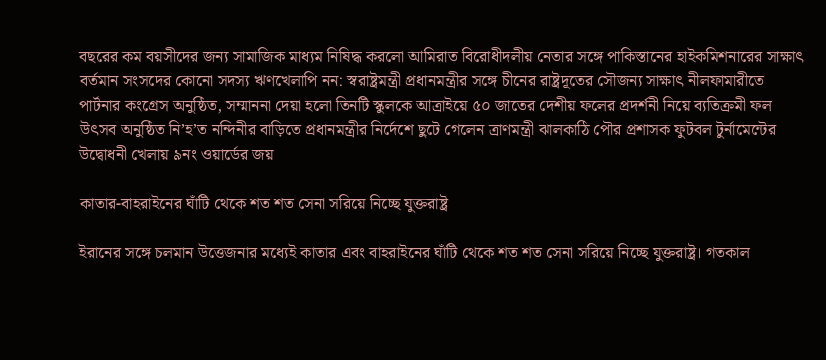বছরের কম বয়সীদের জন্য সামাজিক মাধ্যম নিষিদ্ধ করলো আমিরাত বিরোধীদলীয় নেতার সঙ্গে পাকিস্তানের হাইকমিশনারের সাক্ষাৎ বর্তমান সংসদের কোনো সদস্য ঋণখেলাপি নন: স্বরাষ্ট্রমন্ত্রী প্রধানমন্ত্রীর সঙ্গে চীনের রাষ্ট্রদূতের সৌজন্য সাক্ষাৎ নীলফামারীতে পার্টনার কংগ্রেস অনুষ্ঠিত, সম্মাননা দেয়া হলো তিনটি স্কুলকে আত্রাইয়ে ৫০ জাতের দেশীয় ফলের প্রদর্শনী নিয়ে ব্যতিক্রমী ফল উৎসব অনুষ্ঠিত নি’হ’ত নন্দিনীর বাড়িতে প্রধানমন্ত্রীর নির্দেশে ছুটে গেলেন ত্রাণমন্ত্রী ঝালকাঠি পৌর প্রশাসক ফুটবল টুর্নামেন্টের উদ্বোধনী খেলায় ৯নং ওয়ার্ডের জয়

কাতার-বাহরাইনের ঘাঁটি থেকে শত শত সেনা সরিয়ে নিচ্ছে যুক্তরাষ্ট্র

ইরানের সঙ্গে চলমান উত্তেজনার মধ্যেই কাতার এবং বাহরাইনের ঘাঁটি থেকে শত শত সেনা সরিয়ে ‍নিচ্ছে যুক্তরাষ্ট্র। গতকাল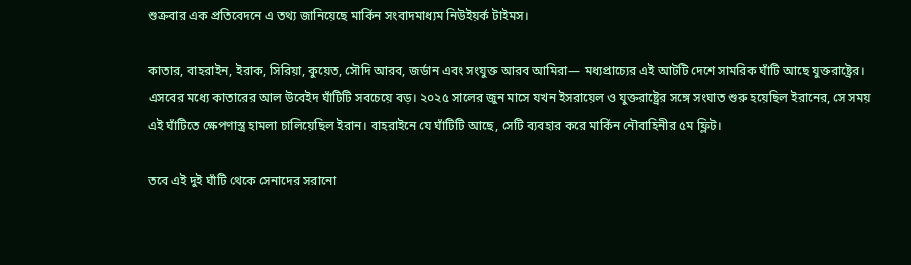শুক্রবার এক প্রতিবেদনে এ তথ্য জানিয়েছে মার্কিন সংবাদমাধ্যম নিউইয়র্ক টাইমস।

কাতার, বাহরাইন, ইরাক, সিরিয়া, কুয়েত, সৌদি আরব, জর্ডান এবং সংযুক্ত আরব আমিরা— মধ্যপ্রাচ্যের এই আটটি দেশে সামরিক ঘাঁটি আছে যুক্তরাষ্ট্রের। এসবের মধ্যে কাতারের আল উবেইদ ঘাঁটিটি সবচেয়ে বড়। ২০২৫ সালের জুন মাসে যখন ইসরায়েল ও যুক্তরাষ্ট্রের সঙ্গে সংঘাত শুরু হয়েছিল ইরানের, সে সময় এই ঘাঁটিতে ক্ষেপণাস্ত্র হামলা চালিয়েছিল ইরান। বাহরাইনে যে ঘাঁটিটি আছে, সেটি ব্যবহার করে মার্কিন নৌবাহিনীর ৫ম ফ্লিট।

তবে এই দুই ঘাঁটি থেকে সেনাদের সরানো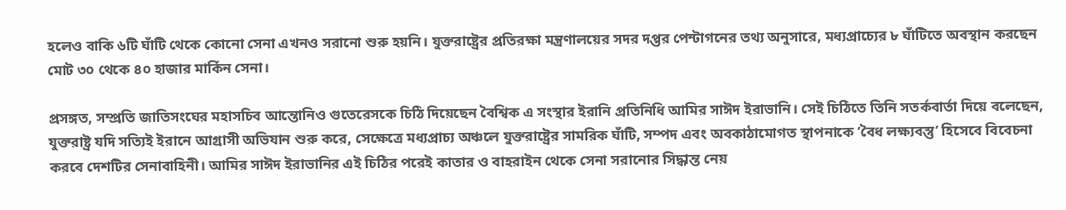হলেও বাকি ৬টি ঘাঁটি থেকে কোনো সেনা এখনও সরানো শুরু হয়নি। যুক্তরাষ্ট্রের প্রতিরক্ষা মন্ত্রণালয়ের সদর দপ্তর পেন্টাগনের তথ্য অনুসারে, মধ্যপ্রাচ্যের ৮ ঘাঁটিতে অবস্থান করছেন মোট ৩০ থেকে ৪০ হাজার মার্কিন সেনা।

প্রসঙ্গত, সম্প্রতি জাতিসংঘের মহাসচিব আন্তোনিও গুতেরেসকে চিঠি দিয়েছেন বৈশ্বিক এ সংস্থার ইরানি প্রতিনিধি আমির সাঈদ ইরাভানি। সেই চিঠিতে তিনি সতর্কবার্তা দিয়ে বলেছেন, যুক্তরাষ্ট্র যদি সত্যিই ইরানে আগ্রাসী অভিযান শুরু করে, সেক্ষেত্রে মধ্যপ্রাচ্য অঞ্চলে যুক্তরাষ্ট্রের সামরিক ঘাঁটি, সম্পদ এবং অবকাঠামোগত স্থাপনাকে ‘বৈধ লক্ষ্যবস্তু’ হিসেবে বিবেচনা করবে দেশটির সেনাবাহিনী। আমির সাঈদ ইরাভানির এই চিঠির পরেই কাতার ও বাহরাইন থেকে সেনা সরানোর সিদ্ধান্ত নেয়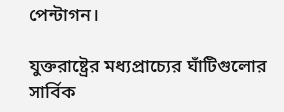পেন্টাগন।

যুক্তরাষ্ট্রের মধ্যপ্রাচ্যের ঘাঁটিগুলোর সার্বিক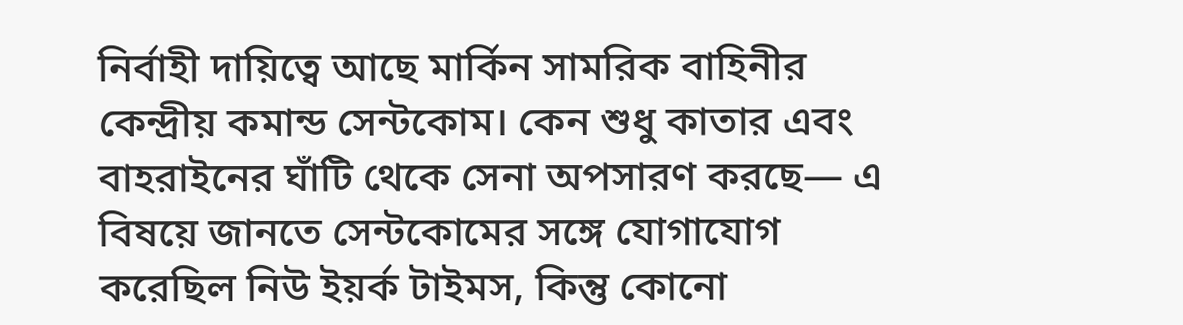নির্বাহী দায়িত্বে আছে মার্কিন সামরিক বাহিনীর কেন্দ্রীয় কমান্ড সেন্টকোম। কেন শুধু কাতার এবং বাহরাইনের ঘাঁটি থেকে সেনা অপসারণ করছে— এ বিষয়ে জানতে সেন্টকোমের সঙ্গে যোগাযোগ করেছিল নিউ ইয়র্ক টাইমস, কিন্তু কোনো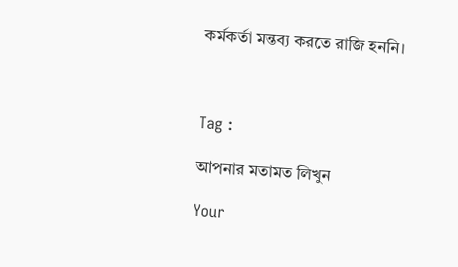কর্মকর্তা মন্তব্য করতে রাজি হননি।



Tag :

আপনার মতামত লিখুন

Your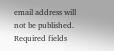email address will not be published. Required fields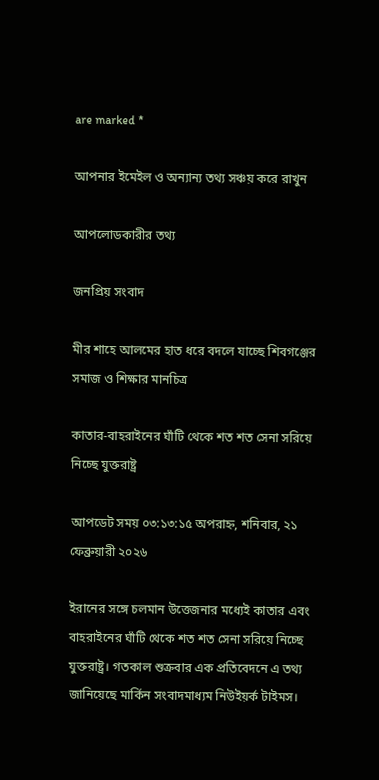are marked *

আপনার ইমেইল ও অন্যান্য তথ্য সঞ্চয় করে রাখুন

আপলোডকারীর তথ্য

জনপ্রিয় সংবাদ

মীর শাহে আলমের হাত ধরে বদলে যাচ্ছে শিবগঞ্জের সমাজ ও শিক্ষার মানচিত্র

কাতার-বাহরাইনের ঘাঁটি থেকে শত শত সেনা সরিয়ে নিচ্ছে যুক্তরাষ্ট্র

আপডেট সময় ০৩:১৩:১৫ অপরাহ্ন, শনিবার, ২১ ফেব্রুয়ারী ২০২৬

ইরানের সঙ্গে চলমান উত্তেজনার মধ্যেই কাতার এবং বাহরাইনের ঘাঁটি থেকে শত শত সেনা সরিয়ে ‍নিচ্ছে যুক্তরাষ্ট্র। গতকাল শুক্রবার এক প্রতিবেদনে এ তথ্য জানিয়েছে মার্কিন সংবাদমাধ্যম নিউইয়র্ক টাইমস।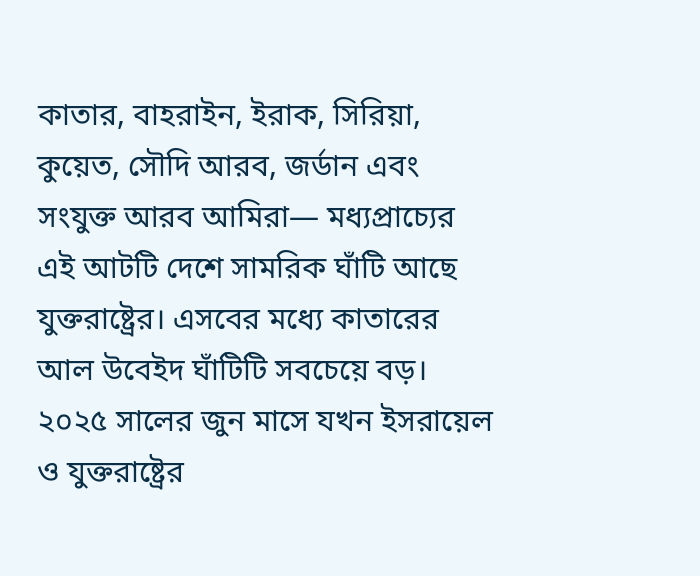কাতার, বাহরাইন, ইরাক, সিরিয়া, কুয়েত, সৌদি আরব, জর্ডান এবং সংযুক্ত আরব আমিরা— মধ্যপ্রাচ্যের এই আটটি দেশে সামরিক ঘাঁটি আছে যুক্তরাষ্ট্রের। এসবের মধ্যে কাতারের আল উবেইদ ঘাঁটিটি সবচেয়ে বড়। ২০২৫ সালের জুন মাসে যখন ইসরায়েল ও যুক্তরাষ্ট্রের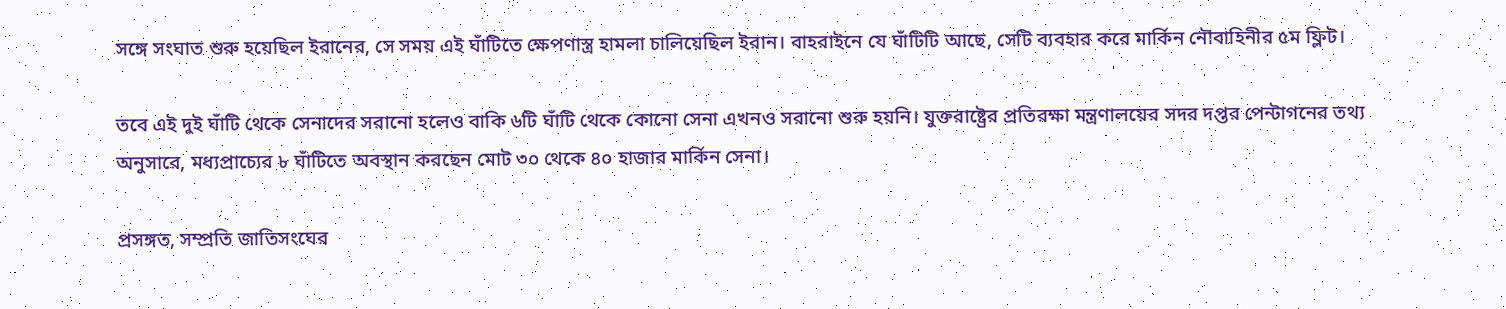সঙ্গে সংঘাত শুরু হয়েছিল ইরানের, সে সময় এই ঘাঁটিতে ক্ষেপণাস্ত্র হামলা চালিয়েছিল ইরান। বাহরাইনে যে ঘাঁটিটি আছে, সেটি ব্যবহার করে মার্কিন নৌবাহিনীর ৫ম ফ্লিট।

তবে এই দুই ঘাঁটি থেকে সেনাদের সরানো হলেও বাকি ৬টি ঘাঁটি থেকে কোনো সেনা এখনও সরানো শুরু হয়নি। যুক্তরাষ্ট্রের প্রতিরক্ষা মন্ত্রণালয়ের সদর দপ্তর পেন্টাগনের তথ্য অনুসারে, মধ্যপ্রাচ্যের ৮ ঘাঁটিতে অবস্থান করছেন মোট ৩০ থেকে ৪০ হাজার মার্কিন সেনা।

প্রসঙ্গত, সম্প্রতি জাতিসংঘের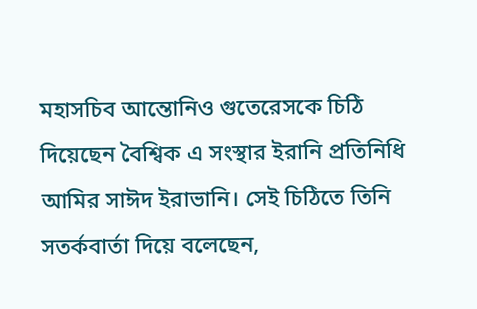মহাসচিব আন্তোনিও গুতেরেসকে চিঠি দিয়েছেন বৈশ্বিক এ সংস্থার ইরানি প্রতিনিধি আমির সাঈদ ইরাভানি। সেই চিঠিতে তিনি সতর্কবার্তা দিয়ে বলেছেন,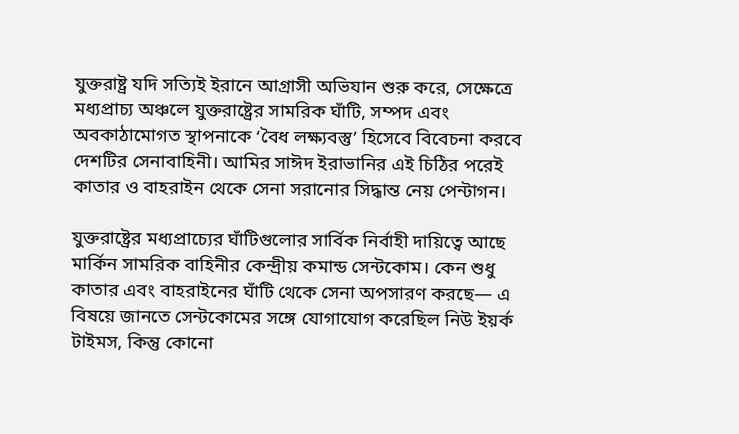যুক্তরাষ্ট্র যদি সত্যিই ইরানে আগ্রাসী অভিযান শুরু করে, সেক্ষেত্রে মধ্যপ্রাচ্য অঞ্চলে যুক্তরাষ্ট্রের সামরিক ঘাঁটি, সম্পদ এবং অবকাঠামোগত স্থাপনাকে ‘বৈধ লক্ষ্যবস্তু’ হিসেবে বিবেচনা করবে দেশটির সেনাবাহিনী। আমির সাঈদ ইরাভানির এই চিঠির পরেই কাতার ও বাহরাইন থেকে সেনা সরানোর সিদ্ধান্ত নেয় পেন্টাগন।

যুক্তরাষ্ট্রের মধ্যপ্রাচ্যের ঘাঁটিগুলোর সার্বিক নির্বাহী দায়িত্বে আছে মার্কিন সামরিক বাহিনীর কেন্দ্রীয় কমান্ড সেন্টকোম। কেন শুধু কাতার এবং বাহরাইনের ঘাঁটি থেকে সেনা অপসারণ করছে— এ বিষয়ে জানতে সেন্টকোমের সঙ্গে যোগাযোগ করেছিল নিউ ইয়র্ক টাইমস, কিন্তু কোনো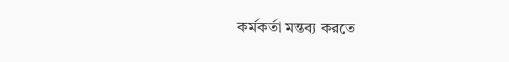কর্মকর্তা মন্তব্য করতে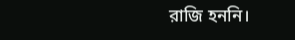রাজি হননি।